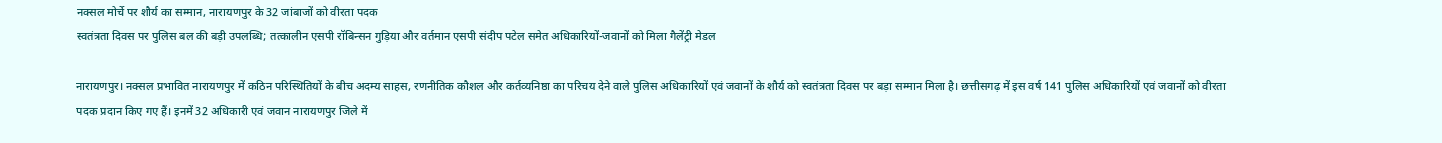नक्सल मोर्चे पर शौर्य का सम्मान, नारायणपुर के 32 जांबाजों को वीरता पदक
स्वतंत्रता दिवस पर पुलिस बल की बड़ी उपलब्धि; तत्कालीन एसपी रॉबिन्सन गुड़िया और वर्तमान एसपी संदीप पटेल समेत अधिकारियों-जवानों को मिला गैलेंट्री मेडल

नारायणपुर। नक्सल प्रभावित नारायणपुर में कठिन परिस्थितियों के बीच अदम्य साहस, रणनीतिक कौशल और कर्तव्यनिष्ठा का परिचय देने वाले पुलिस अधिकारियों एवं जवानों के शौर्य को स्वतंत्रता दिवस पर बड़ा सम्मान मिला है। छत्तीसगढ़ में इस वर्ष 141 पुलिस अधिकारियों एवं जवानों को वीरता पदक प्रदान किए गए हैं। इनमें 32 अधिकारी एवं जवान नारायणपुर जिले में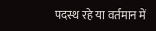पदस्थ रहे या वर्तमान में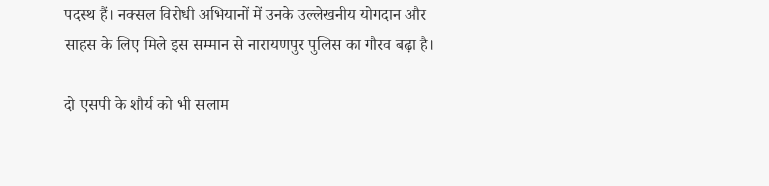पदस्थ हैं। नक्सल विरोधी अभियानों में उनके उल्लेखनीय योगदान और साहस के लिए मिले इस सम्मान से नारायणपुर पुलिस का गौरव बढ़ा है।

दो एसपी के शौर्य को भी सलाम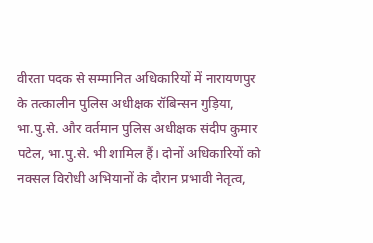वीरता पदक से सम्मानित अधिकारियों में नारायणपुर के तत्कालीन पुलिस अधीक्षक रॉबिन्सन गुड़िया, भा.पु.से. और वर्तमान पुलिस अधीक्षक संदीप कुमार पटेल, भा.पु.से. भी शामिल हैं। दोनों अधिकारियों को नक्सल विरोधी अभियानों के दौरान प्रभावी नेतृत्व,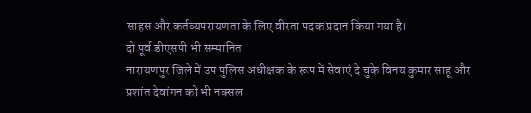साहस और कर्तव्यपरायणता के लिए वीरता पदक प्रदान किया गया है।
दो पूर्व डीएसपी भी सम्मानित
नारायणपुर जिले में उप पुलिस अधीक्षक के रूप में सेवाएं दे चुके विनय कुमार साहू और प्रशांत देवांगन को भी नक्सल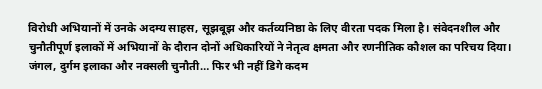विरोधी अभियानों में उनके अदम्य साहस, सूझबूझ और कर्तव्यनिष्ठा के लिए वीरता पदक मिला है। संवेदनशील और चुनौतीपूर्ण इलाकों में अभियानों के दौरान दोनों अधिकारियों ने नेतृत्व क्षमता और रणनीतिक कौशल का परिचय दिया।
जंगल, दुर्गम इलाका और नक्सली चुनौती… फिर भी नहीं डिगे कदम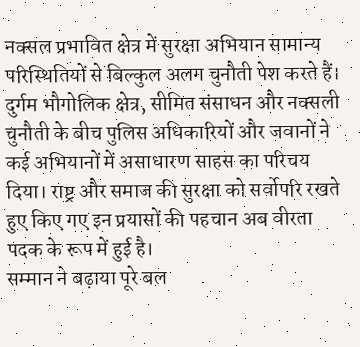नक्सल प्रभावित क्षेत्र में सुरक्षा अभियान सामान्य परिस्थितियों से बिल्कुल अलग चुनौती पेश करते हैं। दुर्गम भौगोलिक क्षेत्र, सीमित संसाधन और नक्सली चुनौती के बीच पुलिस अधिकारियों और जवानों ने कई अभियानों में असाधारण साहस का परिचय दिया। राष्ट्र और समाज की सुरक्षा को सर्वोपरि रखते हुए किए गए इन प्रयासों की पहचान अब वीरता पदक के रूप में हुई है।
सम्मान ने बढ़ाया पूरे बल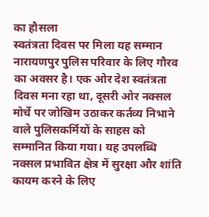का हौसला
स्वतंत्रता दिवस पर मिला यह सम्मान नारायणपुर पुलिस परिवार के लिए गौरव का अवसर है। एक ओर देश स्वतंत्रता दिवस मना रहा था, दूसरी ओर नक्सल मोर्चे पर जोखिम उठाकर कर्तव्य निभाने वाले पुलिसकर्मियों के साहस को सम्मानित किया गया। यह उपलब्धि नक्सल प्रभावित क्षेत्र में सुरक्षा और शांति कायम करने के लिए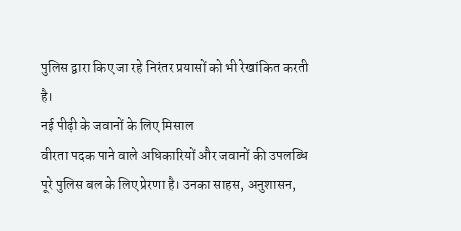पुलिस द्वारा किए जा रहे निरंतर प्रयासों को भी रेखांकित करती है।
नई पीढ़ी के जवानों के लिए मिसाल
वीरता पदक पाने वाले अधिकारियों और जवानों की उपलब्धि पूरे पुलिस बल के लिए प्रेरणा है। उनका साहस, अनुशासन,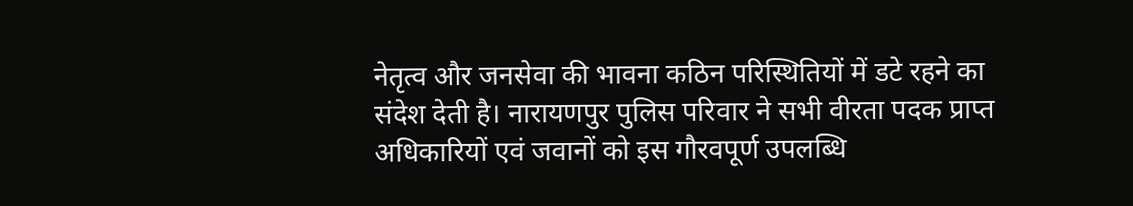नेतृत्व और जनसेवा की भावना कठिन परिस्थितियों में डटे रहने का संदेश देती है। नारायणपुर पुलिस परिवार ने सभी वीरता पदक प्राप्त अधिकारियों एवं जवानों को इस गौरवपूर्ण उपलब्धि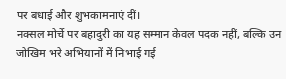पर बधाई और शुभकामनाएं दीं।
नक्सल मोर्चे पर बहादुरी का यह सम्मान केवल पदक नहीं, बल्कि उन जोखिम भरे अभियानों में निभाई गई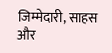जिम्मेदारी, साहस और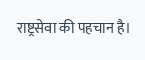राष्ट्रसेवा की पहचान है।